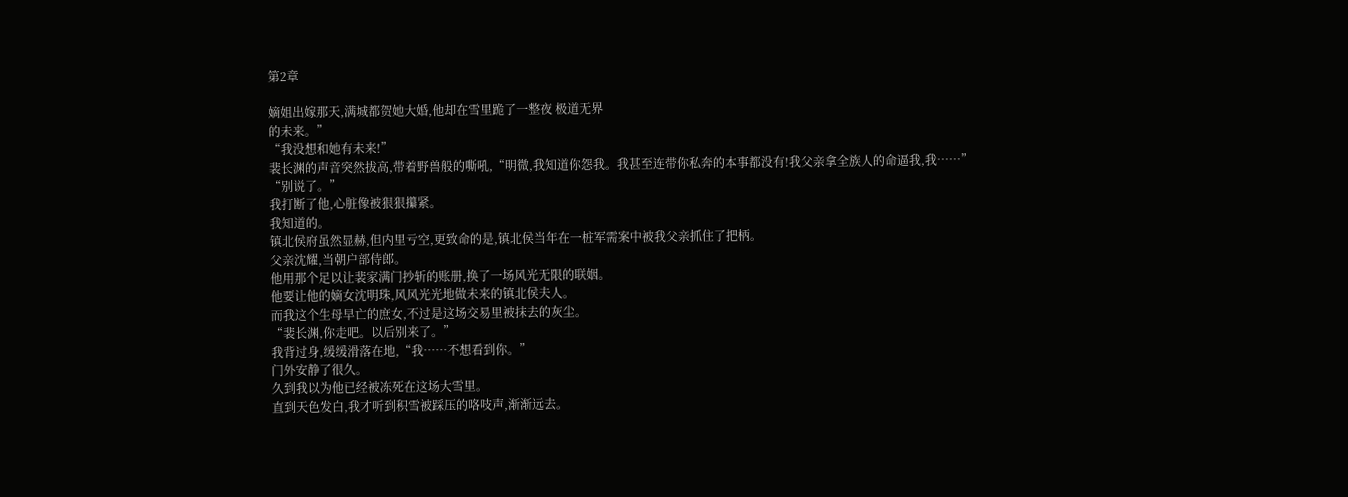第2章

嫡姐出嫁那天,满城都贺她大婚,他却在雪里跪了一整夜 极道无界
的未来。”
“我没想和她有未来!”
裴长渊的声音突然拔高,带着野兽般的嘶吼,“明微,我知道你怨我。我甚至连带你私奔的本事都没有!我父亲拿全族人的命逼我,我……”
“别说了。”
我打断了他,心脏像被狠狠攥紧。
我知道的。
镇北侯府虽然显赫,但内里亏空,更致命的是,镇北侯当年在一桩军需案中被我父亲抓住了把柄。
父亲沈耀,当朝户部侍郎。
他用那个足以让裴家满门抄斩的账册,换了一场风光无限的联姻。
他要让他的嫡女沈明珠,风风光光地做未来的镇北侯夫人。
而我这个生母早亡的庶女,不过是这场交易里被抹去的灰尘。
“裴长渊,你走吧。以后别来了。”
我背过身,缓缓滑落在地,“我……不想看到你。”
门外安静了很久。
久到我以为他已经被冻死在这场大雪里。
直到天色发白,我才听到积雪被踩压的咯吱声,渐渐远去。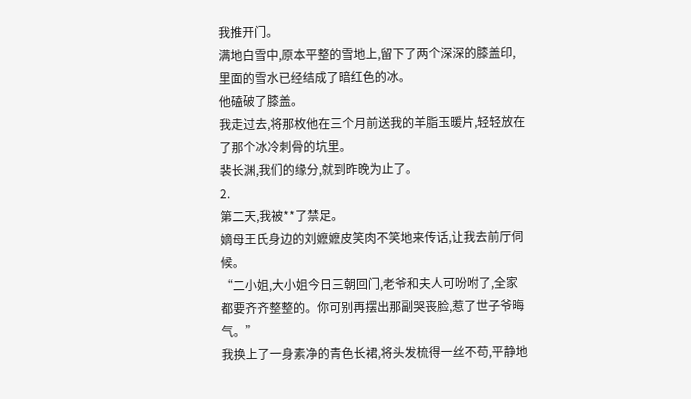我推开门。
满地白雪中,原本平整的雪地上,留下了两个深深的膝盖印,里面的雪水已经结成了暗红色的冰。
他磕破了膝盖。
我走过去,将那枚他在三个月前送我的羊脂玉暖片,轻轻放在了那个冰冷刺骨的坑里。
裴长渊,我们的缘分,就到昨晚为止了。
2.
第二天,我被**了禁足。
嫡母王氏身边的刘嬷嬷皮笑肉不笑地来传话,让我去前厅伺候。
“二小姐,大小姐今日三朝回门,老爷和夫人可吩咐了,全家都要齐齐整整的。你可别再摆出那副哭丧脸,惹了世子爷晦气。”
我换上了一身素净的青色长裙,将头发梳得一丝不苟,平静地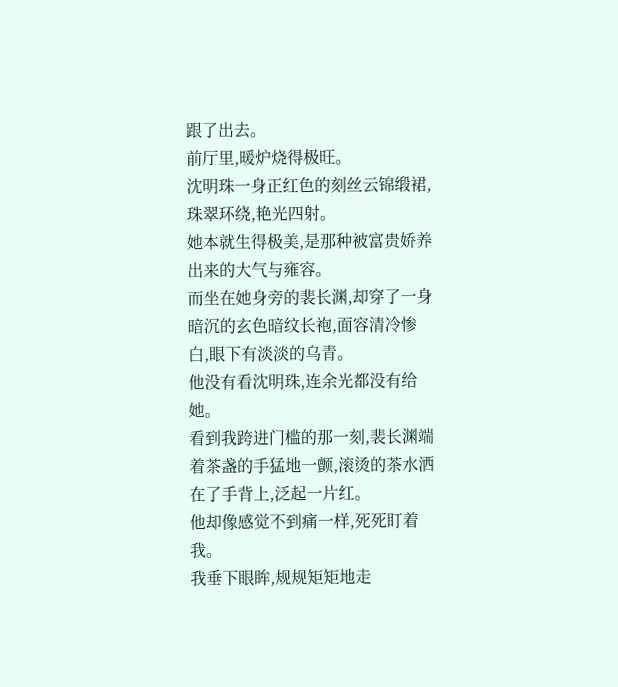跟了出去。
前厅里,暖炉烧得极旺。
沈明珠一身正红色的刻丝云锦缎裙,珠翠环绕,艳光四射。
她本就生得极美,是那种被富贵娇养出来的大气与雍容。
而坐在她身旁的裴长渊,却穿了一身暗沉的玄色暗纹长袍,面容清冷惨白,眼下有淡淡的乌青。
他没有看沈明珠,连余光都没有给她。
看到我跨进门槛的那一刻,裴长渊端着茶盏的手猛地一颤,滚烫的茶水洒在了手背上,泛起一片红。
他却像感觉不到痛一样,死死盯着我。
我垂下眼眸,规规矩矩地走